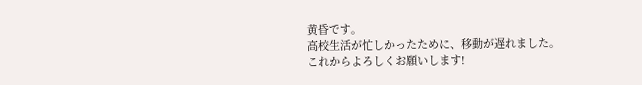黄昏です。
高校生活が忙しかったために、移動が遅れました。
これからよろしくお願いします!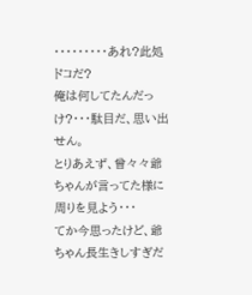・・・・・・・・・あれ?此処ドコだ?
俺は何してたんだっけ?・・・駄目だ、思い出せん。
とりあえず、曾々々爺ちゃんが言ってた様に周りを見よう・・・
てか今思ったけど、爺ちゃん長生きしすぎだ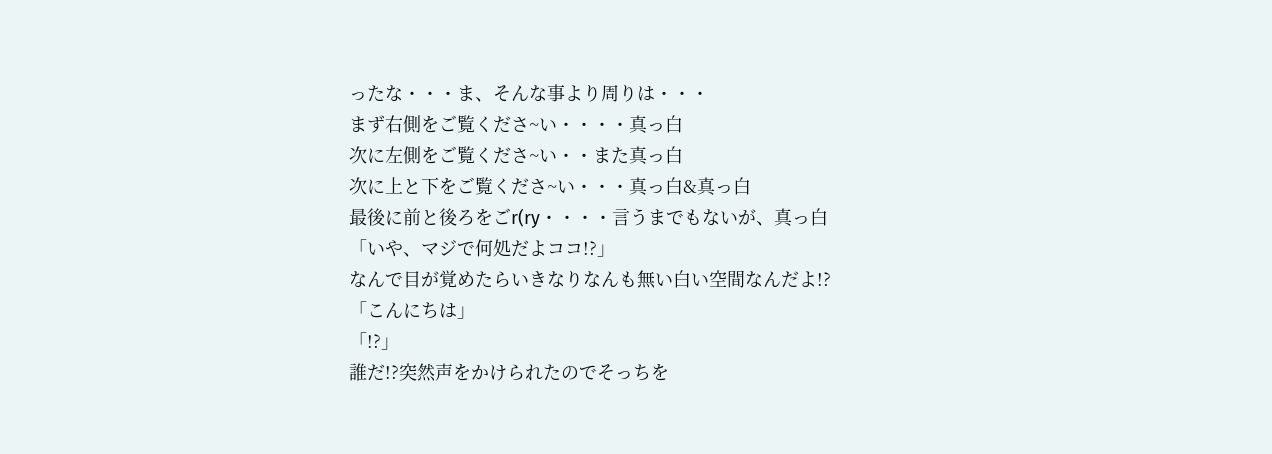ったな・・・ま、そんな事より周りは・・・
まず右側をご覧くださ~い・・・・真っ白
次に左側をご覧くださ~い・・また真っ白
次に上と下をご覧くださ~い・・・真っ白&真っ白
最後に前と後ろをごr(ry・・・・言うまでもないが、真っ白
「いや、マジで何処だよココ!?」
なんで目が覚めたらいきなりなんも無い白い空間なんだよ!?
「こんにちは」
「!?」
誰だ!?突然声をかけられたのでそっちを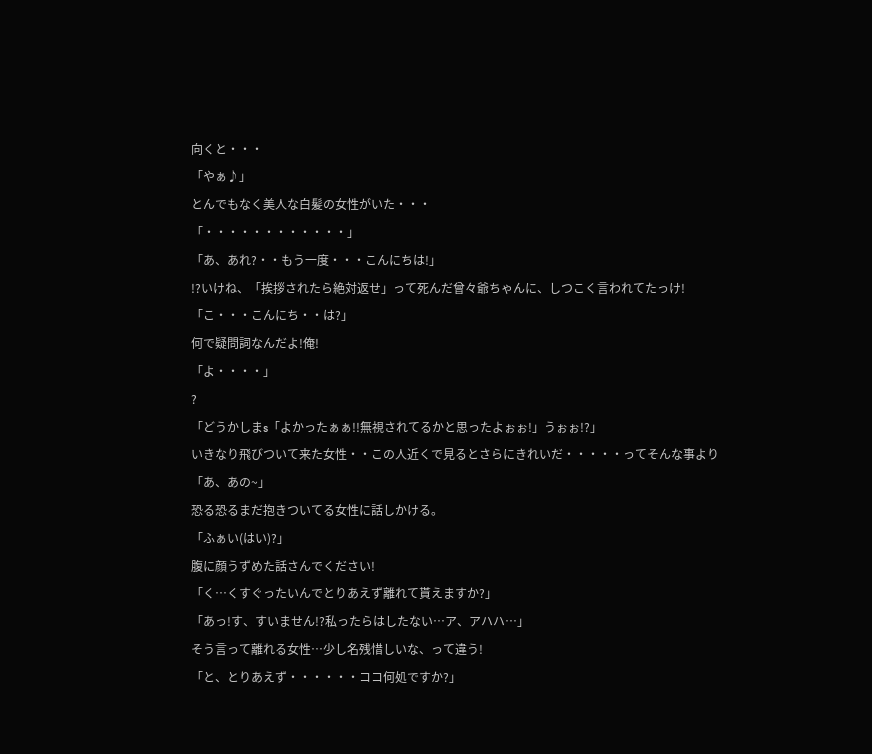向くと・・・
「やぁ♪」
とんでもなく美人な白髪の女性がいた・・・
「・・・・・・・・・・・・」
「あ、あれ?・・もう一度・・・こんにちは!」
!?いけね、「挨拶されたら絶対返せ」って死んだ曾々爺ちゃんに、しつこく言われてたっけ!
「こ・・・こんにち・・は?」
何で疑問詞なんだよ!俺!
「よ・・・・」
?
「どうかしまs「よかったぁぁ!!無視されてるかと思ったよぉぉ!」うぉぉ!?」
いきなり飛びついて来た女性・・この人近くで見るとさらにきれいだ・・・・・ってそんな事より
「あ、あの~」
恐る恐るまだ抱きついてる女性に話しかける。
「ふぁい(はい)?」
腹に顔うずめた話さんでください!
「く…くすぐったいんでとりあえず離れて貰えますか?」
「あっ!す、すいません!?私ったらはしたない…ア、アハハ…」
そう言って離れる女性…少し名残惜しいな、って違う!
「と、とりあえず・・・・・・ココ何処ですか?」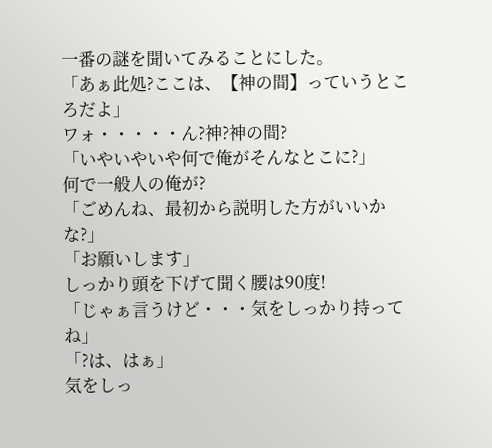一番の謎を聞いてみることにした。
「あぁ此処?ここは、【神の間】っていうところだよ」
ワォ・・・・・ん?神?神の間?
「いやいやいや何で俺がそんなとこに?」
何で一般人の俺が?
「ごめんね、最初から説明した方がいいかな?」
「お願いします」
しっかり頭を下げて聞く腰は90度!
「じゃぁ言うけど・・・気をしっかり持ってね」
「?は、はぁ」
気をしっ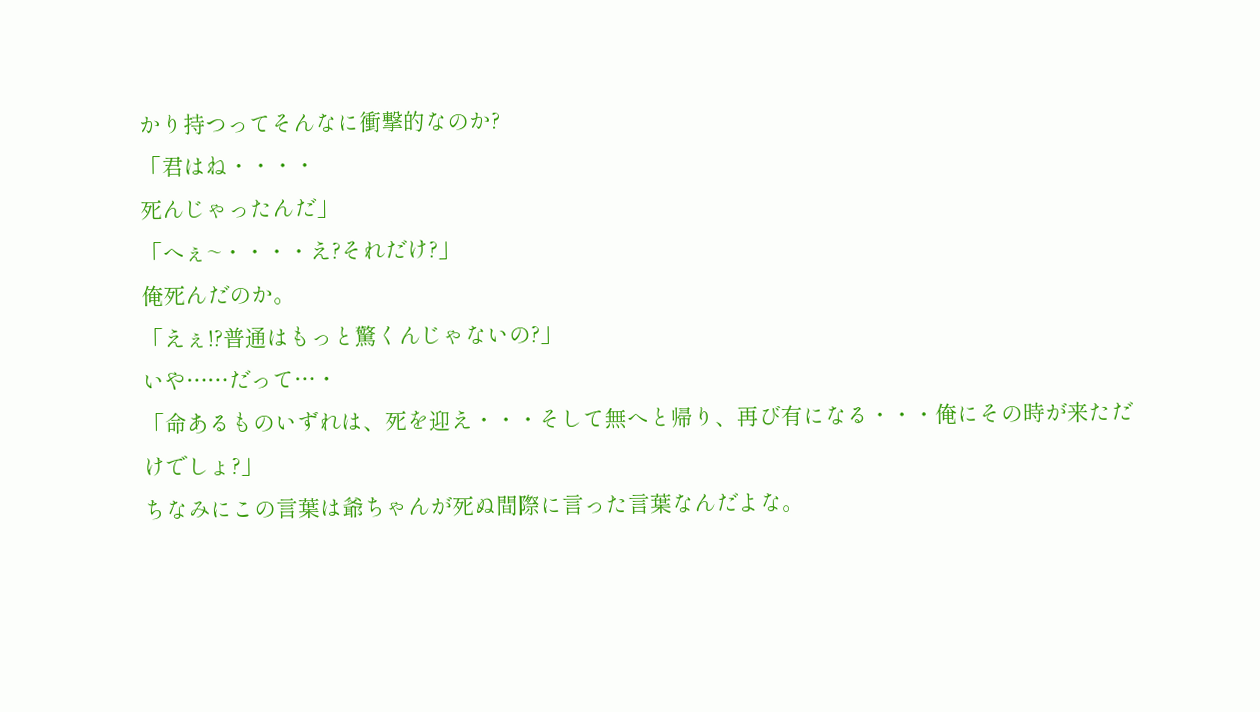かり持つってそんなに衝撃的なのか?
「君はね・・・・
死んじゃったんだ」
「へぇ~・・・・え?それだけ?」
俺死んだのか。
「えぇ!?普通はもっと驚くんじゃないの?」
いや……だって…・
「命あるものいずれは、死を迎え・・・そして無へと帰り、再び有になる・・・俺にその時が来ただ
けでしょ?」
ちなみにこの言葉は爺ちゃんが死ぬ間際に言った言葉なんだよな。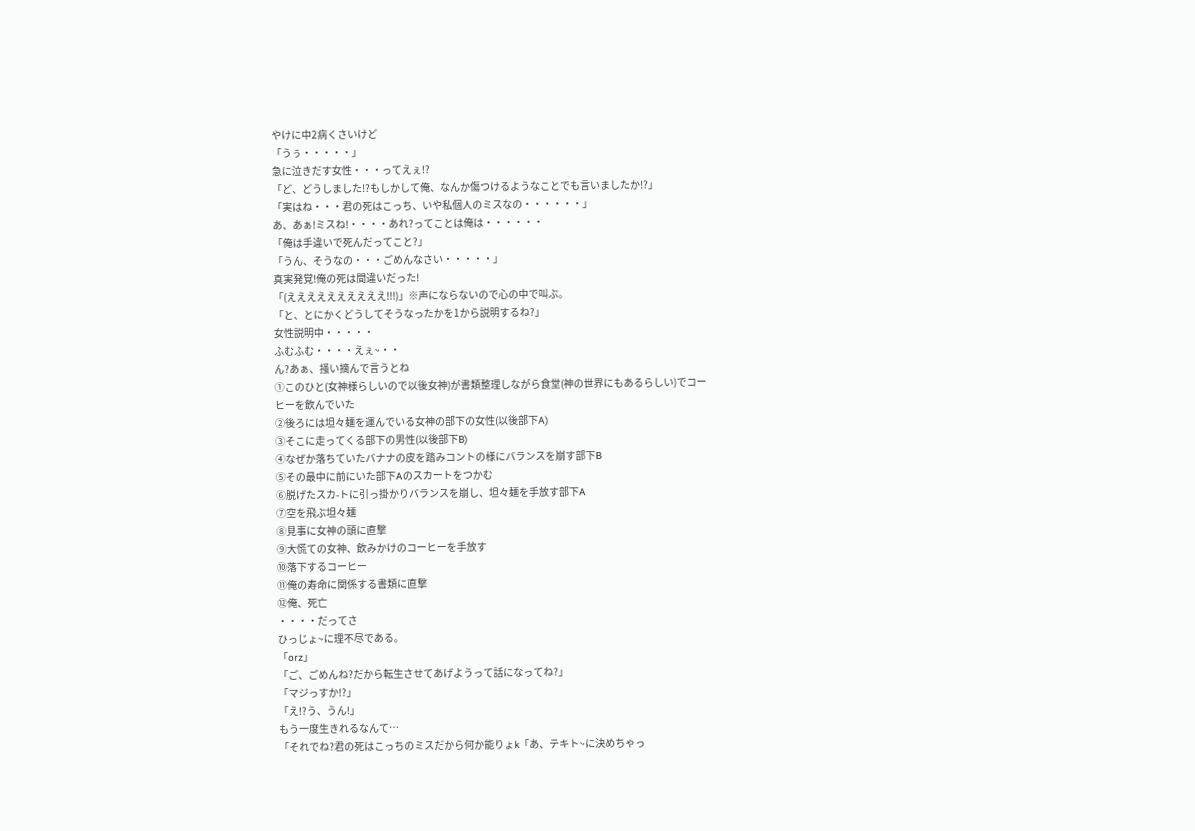やけに中2病くさいけど
「うぅ・・・・・」
急に泣きだす女性・・・ってえぇ!?
「ど、どうしました!?もしかして俺、なんか傷つけるようなことでも言いましたか!?」
「実はね・・・君の死はこっち、いや私個人のミスなの・・・・・・」
あ、あぁ!ミスね!・・・・あれ?ってことは俺は・・・・・・
「俺は手違いで死んだってこと?」
「うん、そうなの・・・ごめんなさい・・・・・」
真実発覚!俺の死は間違いだった!
「(ええええええええええ!!!)」※声にならないので心の中で叫ぶ。
「と、とにかくどうしてそうなったかを1から説明するね?」
女性説明中・・・・・
ふむふむ・・・・えぇ~・・
ん?あぁ、掻い摘んで言うとね
①このひと(女神様らしいので以後女神)が書類整理しながら食堂(神の世界にもあるらしい)でコー
ヒーを飲んでいた
②後ろには坦々麺を運んでいる女神の部下の女性(以後部下A)
③そこに走ってくる部下の男性(以後部下B)
④なぜか落ちていたバナナの皮を踏みコントの様にバランスを崩す部下B
⑤その最中に前にいた部下Aのスカートをつかむ
⑥脱げたスカ-トに引っ掛かりバランスを崩し、坦々麺を手放す部下A
⑦空を飛ぶ坦々麺
⑧見事に女神の頭に直撃
⑨大慌ての女神、飲みかけのコーヒーを手放す
⑩落下するコーヒー
⑪俺の寿命に関係する書類に直撃
⑫俺、死亡
・・・・だってさ
ひっじょ~に理不尽である。
「orz」
「ご、ごめんね?だから転生させてあげようって話になってね?」
「マジっすか!?」
「え!?う、うん!」
もう一度生きれるなんて…
「それでね?君の死はこっちのミスだから何か能りょk「あ、テキト~に決めちゃっ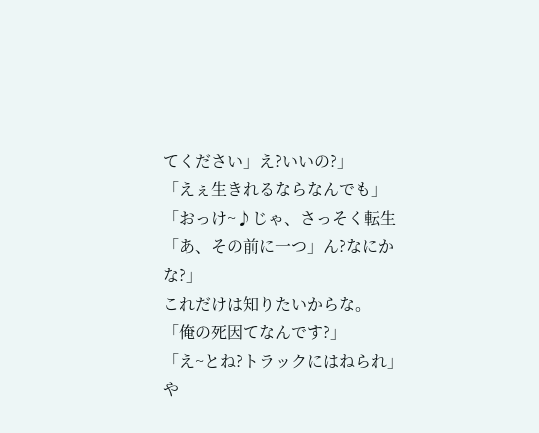てください」え?いいの?」
「えぇ生きれるならなんでも」
「おっけ~♪じゃ、さっそく転生「あ、その前に一つ」ん?なにかな?」
これだけは知りたいからな。
「俺の死因てなんです?」
「え~とね?トラックにはねられ」
や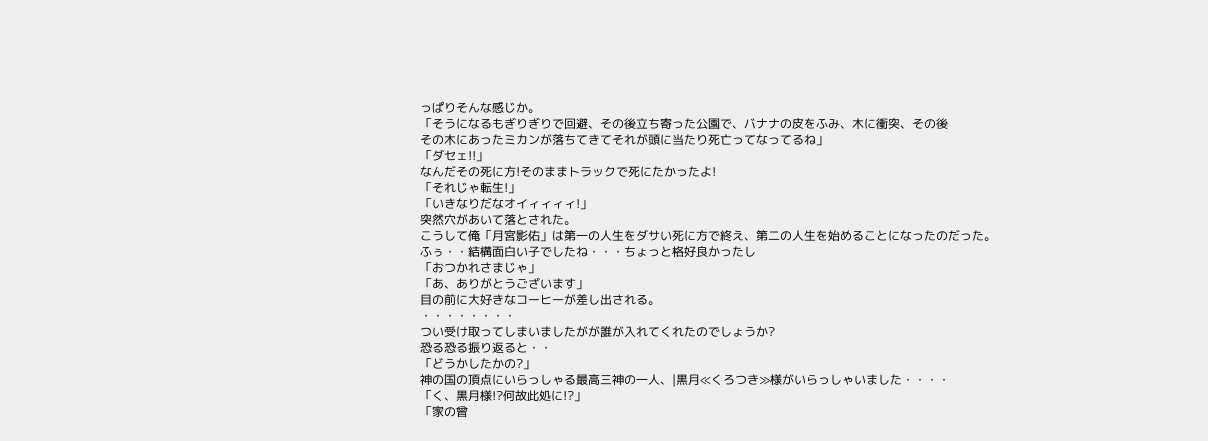っぱりそんな感じか。
「そうになるもぎりぎりで回避、その後立ち寄った公園で、バナナの皮をふみ、木に衝突、その後
その木にあったミカンが落ちてきてそれが頭に当たり死亡ってなってるね」
「ダセェ!!」
なんだその死に方!そのままトラックで死にたかったよ!
「それじゃ転生!」
「いきなりだなオイィィィィ!」
突然穴があいて落とされた。
こうして俺「月宮影佑」は第一の人生をダサい死に方で終え、第二の人生を始めることになったのだった。
ふぅ・・結構面白い子でしたね・・・ちょっと格好良かったし
「おつかれさまじゃ」
「あ、ありがとうございます」
目の前に大好きなコーヒーが差し出される。
・・・・・・・・
つい受け取ってしまいましたがが誰が入れてくれたのでしょうか?
恐る恐る振り返ると・・
「どうかしたかの?」
神の国の頂点にいらっしゃる最高三神の一人、|黒月≪くろつき≫様がいらっしゃいました・・・・
「く、黒月様!?何故此処に!?」
「家の曾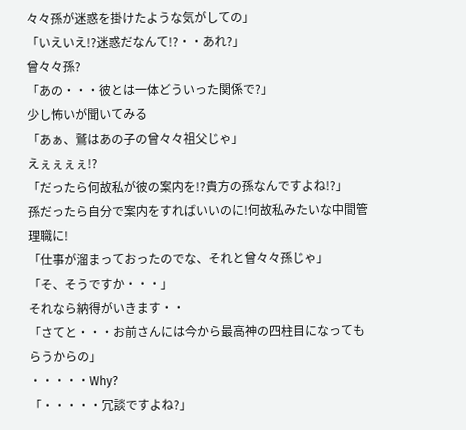々々孫が迷惑を掛けたような気がしての」
「いえいえ!?迷惑だなんて!?・・あれ?」
曾々々孫?
「あの・・・彼とは一体どういった関係で?」
少し怖いが聞いてみる
「あぁ、鷲はあの子の曾々々祖父じゃ」
えぇぇぇぇ!?
「だったら何故私が彼の案内を!?貴方の孫なんですよね!?」
孫だったら自分で案内をすればいいのに!何故私みたいな中間管理職に!
「仕事が溜まっておったのでな、それと曾々々孫じゃ」
「そ、そうですか・・・」
それなら納得がいきます・・
「さてと・・・お前さんには今から最高神の四柱目になってもらうからの」
・・・・・Why?
「・・・・・冗談ですよね?」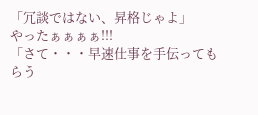「冗談ではない、昇格じゃよ」
やったぁぁぁぁ!!!
「さて・・・早速仕事を手伝ってもらう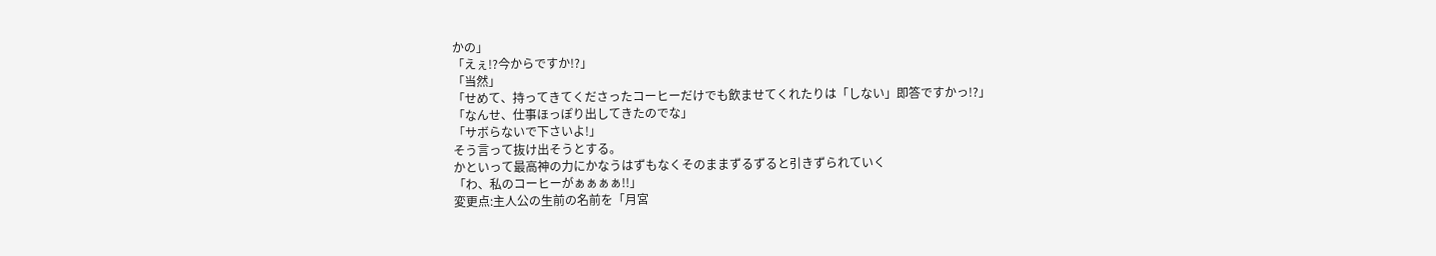かの」
「えぇ!?今からですか!?」
「当然」
「せめて、持ってきてくださったコーヒーだけでも飲ませてくれたりは「しない」即答ですかっ!?」
「なんせ、仕事ほっぽり出してきたのでな」
「サボらないで下さいよ!」
そう言って抜け出そうとする。
かといって最高神の力にかなうはずもなくそのままずるずると引きずられていく
「わ、私のコーヒーがぁぁぁぁ!!」
変更点:主人公の生前の名前を「月宮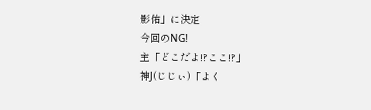影佑」に決定
今回のNG!
主「どこだよ!?ここ!?」
神J(じじぃ)「よく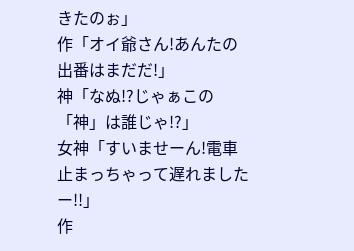きたのぉ」
作「オイ爺さん!あんたの出番はまだだ!」
神「なぬ!?じゃぁこの「神」は誰じゃ!?」
女神「すいませーん!電車止まっちゃって遅れましたー!!」
作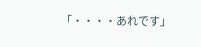「・・・・あれです」